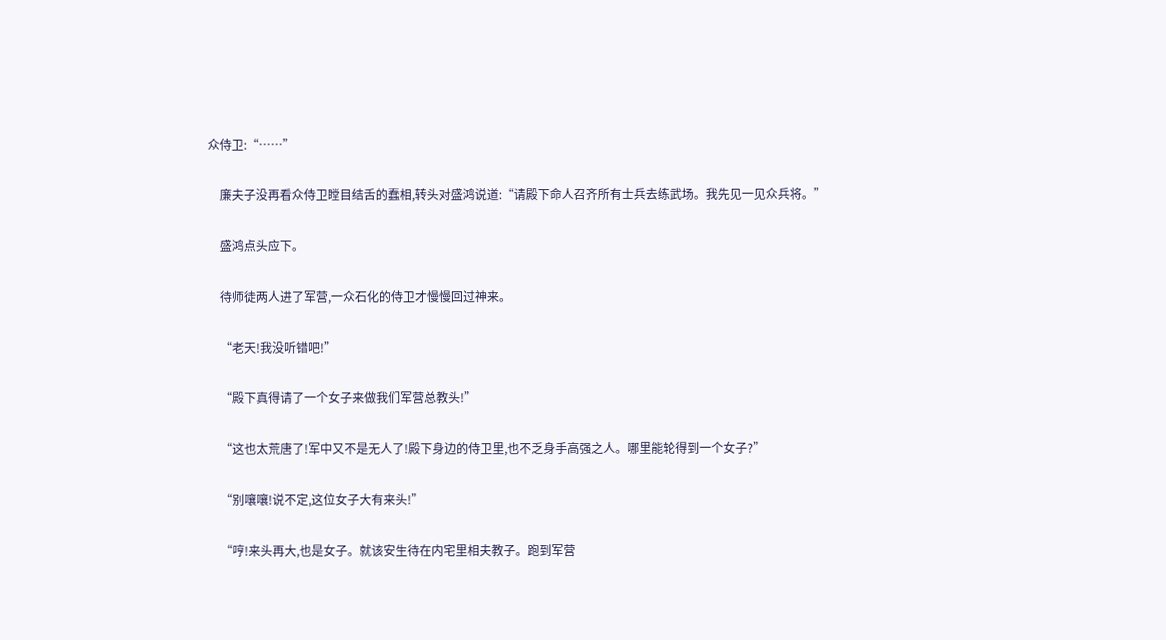众侍卫:“……”

    廉夫子没再看众侍卫瞠目结舌的蠢相,转头对盛鸿说道:“请殿下命人召齐所有士兵去练武场。我先见一见众兵将。”

    盛鸿点头应下。

    待师徒两人进了军营,一众石化的侍卫才慢慢回过神来。

    “老天!我没听错吧!”

    “殿下真得请了一个女子来做我们军营总教头!”

    “这也太荒唐了!军中又不是无人了!殿下身边的侍卫里,也不乏身手高强之人。哪里能轮得到一个女子?”

    “别嚷嚷!说不定,这位女子大有来头!”

    “哼!来头再大,也是女子。就该安生待在内宅里相夫教子。跑到军营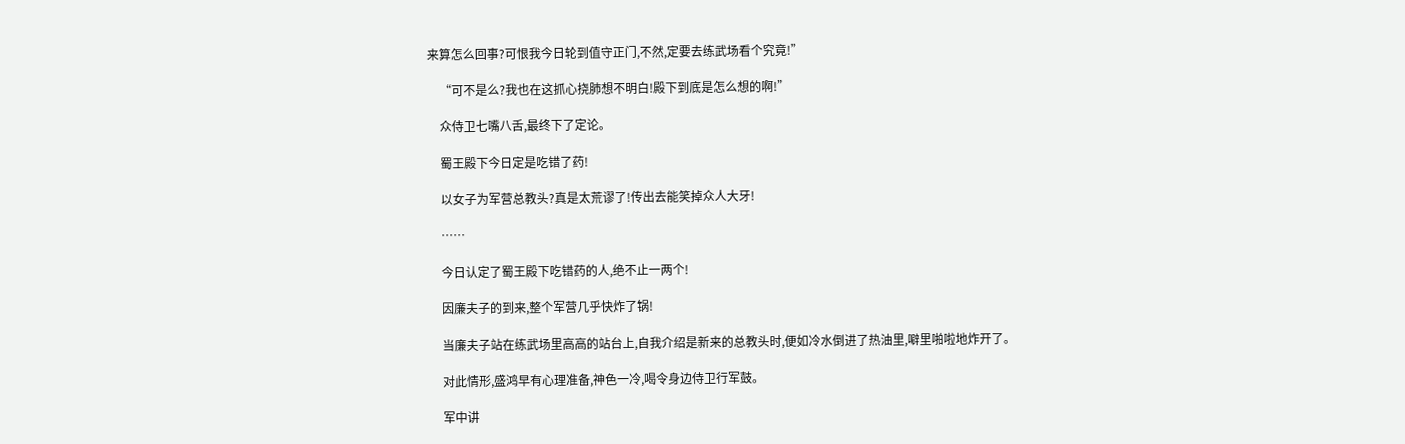来算怎么回事?可恨我今日轮到值守正门,不然,定要去练武场看个究竟!”

    “可不是么?我也在这抓心挠肺想不明白!殿下到底是怎么想的啊!”

    众侍卫七嘴八舌,最终下了定论。

    蜀王殿下今日定是吃错了药!

    以女子为军营总教头?真是太荒谬了!传出去能笑掉众人大牙!

    ……

    今日认定了蜀王殿下吃错药的人,绝不止一两个!

    因廉夫子的到来,整个军营几乎快炸了锅!

    当廉夫子站在练武场里高高的站台上,自我介绍是新来的总教头时,便如冷水倒进了热油里,噼里啪啦地炸开了。

    对此情形,盛鸿早有心理准备,神色一冷,喝令身边侍卫行军鼓。

    军中讲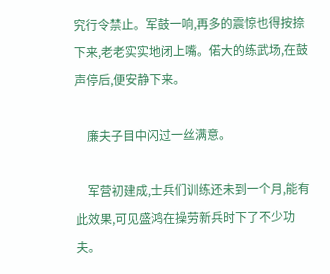究行令禁止。军鼓一响,再多的震惊也得按捺下来,老老实实地闭上嘴。偌大的练武场,在鼓声停后,便安静下来。

    廉夫子目中闪过一丝满意。

    军营初建成,士兵们训练还未到一个月,能有此效果,可见盛鸿在操劳新兵时下了不少功夫。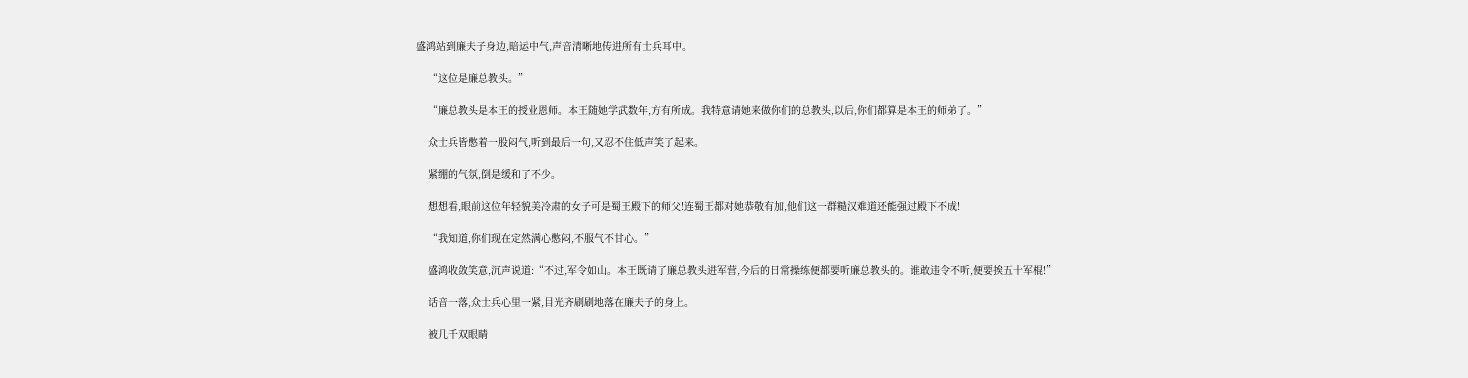盛鸿站到廉夫子身边,暗运中气,声音清晰地传进所有士兵耳中。

    “这位是廉总教头。”

    “廉总教头是本王的授业恩师。本王随她学武数年,方有所成。我特意请她来做你们的总教头,以后,你们都算是本王的师弟了。”

    众士兵皆憋着一股闷气,听到最后一句,又忍不住低声笑了起来。

    紧绷的气氛,倒是缓和了不少。

    想想看,眼前这位年轻貌美冷肃的女子可是蜀王殿下的师父!连蜀王都对她恭敬有加,他们这一群糙汉难道还能强过殿下不成!

    “我知道,你们现在定然满心憋闷,不服气不甘心。”

    盛鸿收敛笑意,沉声说道:“不过,军令如山。本王既请了廉总教头进军营,今后的日常操练便都要听廉总教头的。谁敢违令不听,便要挨五十军棍!”

    话音一落,众士兵心里一紧,目光齐刷刷地落在廉夫子的身上。

    被几千双眼睛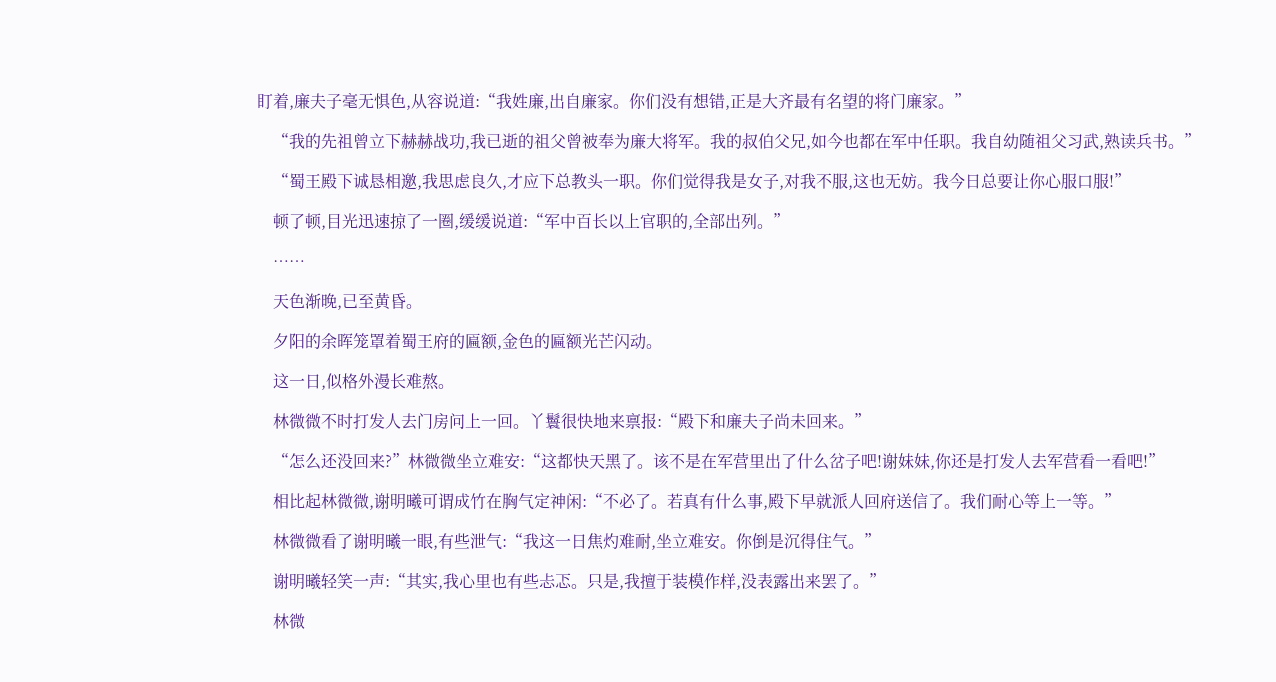盯着,廉夫子毫无惧色,从容说道:“我姓廉,出自廉家。你们没有想错,正是大齐最有名望的将门廉家。”

    “我的先祖曾立下赫赫战功,我已逝的祖父曾被奉为廉大将军。我的叔伯父兄,如今也都在军中任职。我自幼随祖父习武,熟读兵书。”

    “蜀王殿下诚恳相邀,我思虑良久,才应下总教头一职。你们觉得我是女子,对我不服,这也无妨。我今日总要让你心服口服!”

    顿了顿,目光迅速掠了一圈,缓缓说道:“军中百长以上官职的,全部出列。”

    ……

    天色渐晚,已至黄昏。

    夕阳的余晖笼罩着蜀王府的匾额,金色的匾额光芒闪动。

    这一日,似格外漫长难熬。

    林微微不时打发人去门房问上一回。丫鬟很快地来禀报:“殿下和廉夫子尚未回来。”

    “怎么还没回来?”林微微坐立难安:“这都快天黑了。该不是在军营里出了什么岔子吧!谢妹妹,你还是打发人去军营看一看吧!”

    相比起林微微,谢明曦可谓成竹在胸气定神闲:“不必了。若真有什么事,殿下早就派人回府送信了。我们耐心等上一等。”

    林微微看了谢明曦一眼,有些泄气:“我这一日焦灼难耐,坐立难安。你倒是沉得住气。”

    谢明曦轻笑一声:“其实,我心里也有些忐忑。只是,我擅于装模作样,没表露出来罢了。”

    林微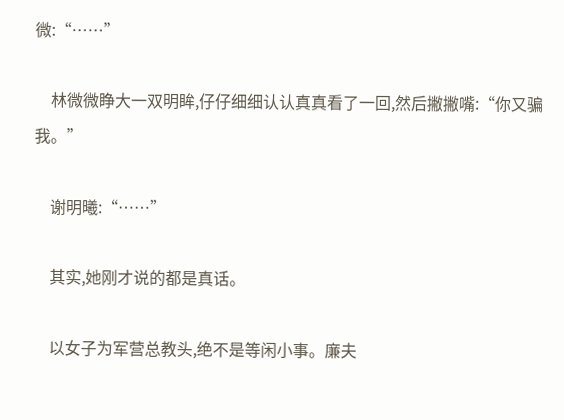微:“……”

    林微微睁大一双明眸,仔仔细细认认真真看了一回,然后撇撇嘴:“你又骗我。”

    谢明曦:“……”

    其实,她刚才说的都是真话。

    以女子为军营总教头,绝不是等闲小事。廉夫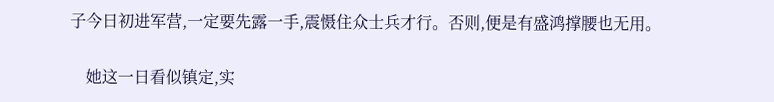子今日初进军营,一定要先露一手,震慑住众士兵才行。否则,便是有盛鸿撑腰也无用。

    她这一日看似镇定,实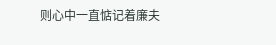则心中一直惦记着廉夫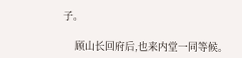子。

    顾山长回府后,也来内堂一同等候。